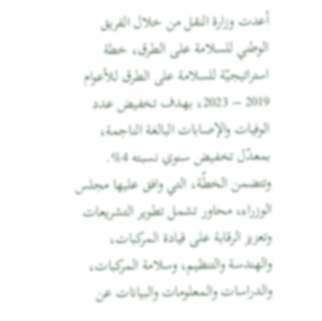أعدت وزارة النقل من خلال الفريق الوطني للسلامة على الطرق، خطة استراتيجيّة للسلامة على الطرق للأعوام 2019 – 2023، بهدف تخفيض عدد الوفيات والإصابات البالغة الناجمة، بمعدّل تخفيض سنوي نسبته 4%.
وتتضمن الخطّة، التي وافق عليها مجلس الوزراء، محاور تشمل تطوير التشريعات وتعزيز الرقابة على قيادة المركبات، والهندسة والتنظيم، وسلامة المركبات، والدراسات والمعلومات والبيانات عن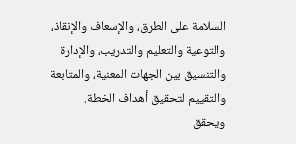السلامة على الطرق، والإسعاف والإنقاذ، والتوعية والتعليم والتدريب، والإدارة والتنسيق بين الجهات المعنية، والمتابعة والتقييم لتحقيق أهداف الخطة.
ويحقق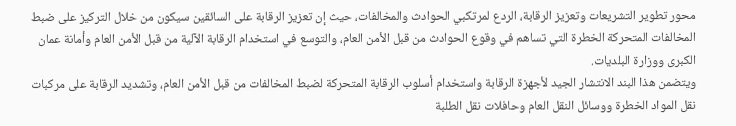محور تطوير التشريعات وتعزيز الرقابة، الردع لمرتكبي الحوادث والمخالفات، حيث إن تعزيز الرقابة على السائقين سيكون من خلال التركيز على ضبط المخالفات المتحركة الخطرة التي تساهم في وقوع الحوادث من قبل الأمن العام، والتوسع في استخدام الرقابة الآلية من قبل الأمن العام وأمانة عمان الكبرى ووزارة البلديات.
ويتضمن هذا البند الانتشار الجيد لأجهزة الرقابة واستخدام أسلوب الرقابة المتحركة لضبط المخالفات من قبل الأمن العام، وتشديد الرقابة على مركبات نقل المواد الخطرة ووسائل النقل العام وحافلات نقل الطلبة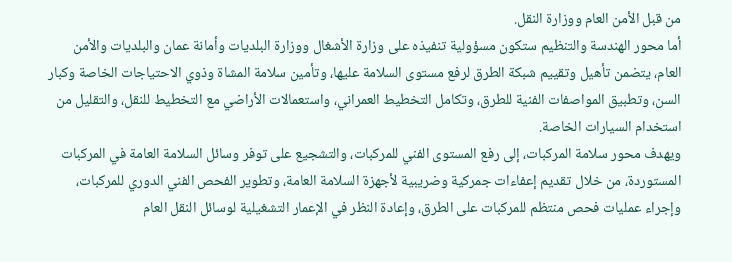من قبل الأمن العام ووزارة النقل.
أما محور الهندسة والتنظيم ستكون مسؤولية تنفيذه على وزارة الأشغال ووزارة البلديات وأمانة عمان والبلديات والأمن العام، يتضمن تأهيل وتقييم شبكة الطرق لرفع مستوى السلامة عليها، وتأمين سلامة المشاة وذوي الاحتياجات الخاصة وكبار السن، وتطبيق المواصفات الفنية للطرق، وتكامل التخطيط العمراني، واستعمالات الأراضي مع التخطيط للنقل، والتقليل من استخدام السيارات الخاصة.
ويهدف محور سلامة المركبات، إلى رفع المستوى الفني للمركبات، والتشجيع على توفر وسائل السلامة العامة في المركبات المستوردة، من خلال تقديم إعفاءات جمركية وضريبية لأجهزة السلامة العامة، وتطوير الفحص الفني الدوري للمركبات، وإجراء عمليات فحص منتظم للمركبات على الطرق، وإعادة النظر في الإعمار التشغيلية لوسائل النقل العام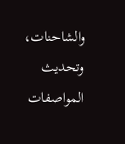والشاحنات، وتحديث المواصفات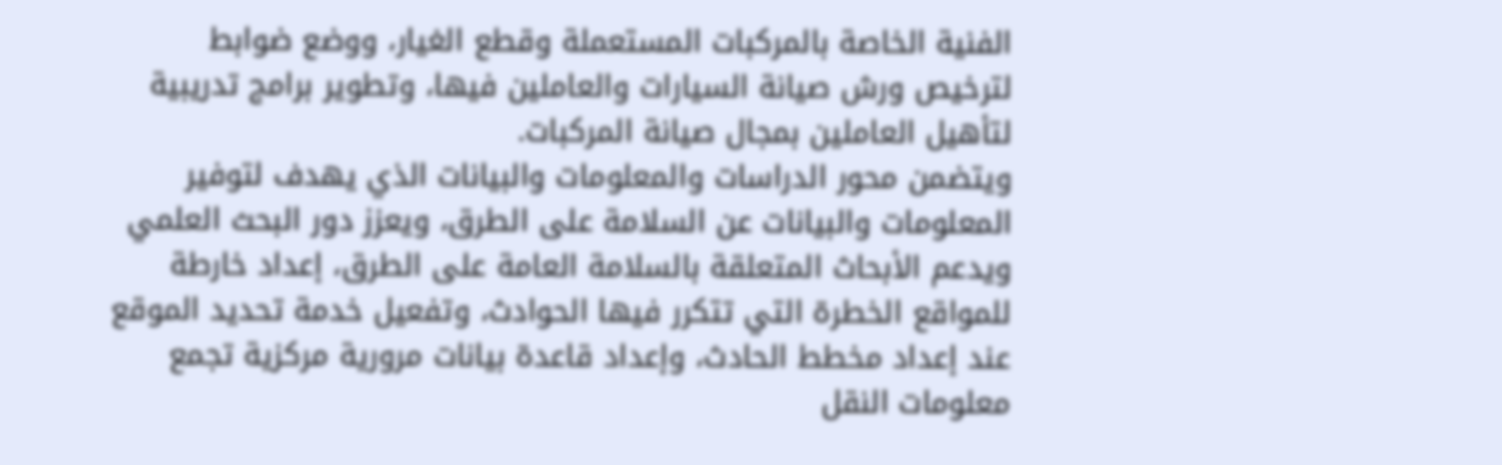الفنية الخاصة بالمركبات المستعملة وقطع الغيار، ووضع ضوابط لترخيص ورش صيانة السيارات والعاملين فيها، وتطوير برامج تدريبية لتأهيل العاملين بمجال صيانة المركبات.
ويتضمن محور الدراسات والمعلومات والبيانات الذي يهدف لتوفير المعلومات والبيانات عن السلامة على الطرق، ويعزز دور البحث العلمي ويدعم الأبحاث المتعلقة بالسلامة العامة على الطرق، إعداد خارطة للمواقع الخطرة التي تتكرر فيها الحوادث، وتفعيل خدمة تحديد الموقع عند إعداد مخطط الحادث، وإعداد قاعدة بيانات مرورية مركزية تجمع معلومات النقل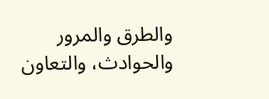والطرق والمرور والحوادث، والتعاون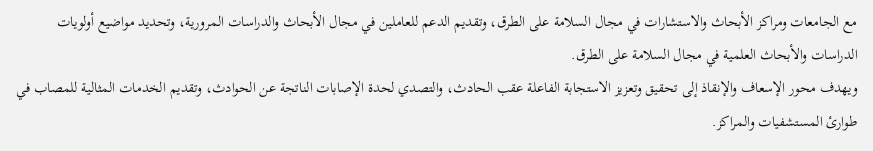مع الجامعات ومراكز الأبحاث والاستشارات في مجال السلامة على الطرق، وتقديم الدعم للعاملين في مجال الأبحاث والدراسات المرورية، وتحديد مواضيع أولويات الدراسات والأبحاث العلمية في مجال السلامة على الطرق.
ويهدف محور الإسعاف والإنقاذ إلى تحقيق وتعزيز الاستجابة الفاعلة عقب الحادث، والتصدي لحدة الإصابات الناتجة عن الحوادث، وتقديم الخدمات المثالية للمصاب في طوارئ المستشفيات والمراكز.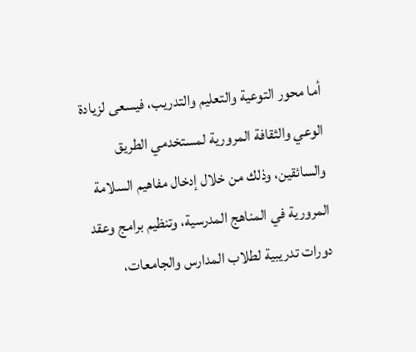أما محور التوعية والتعليم والتدريب، فيسعى لزيادة الوعي والثقافة المرورية لمستخدمي الطريق والسائقين، وذلك من خلال إدخال مفاهيم السلامة المرورية في المناهج المدرسية، وتنظيم برامج وعقد دورات تدريبية لطلاب المدارس والجامعات،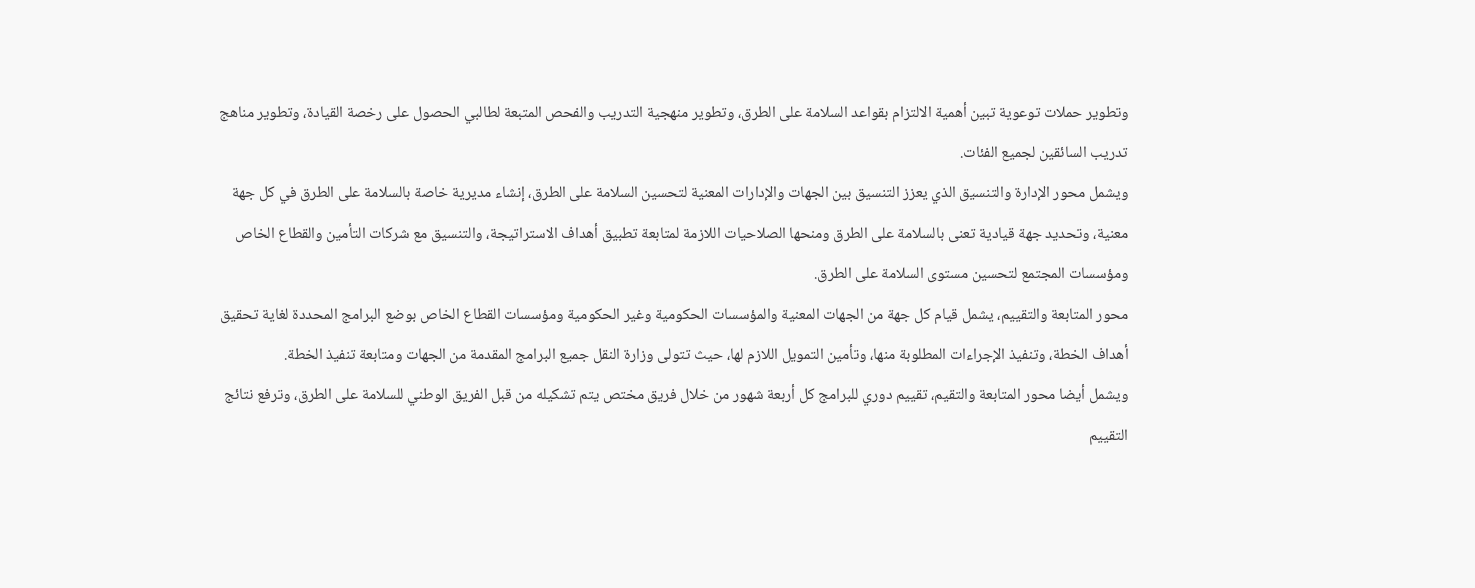وتطوير حملات توعوية تبين أهمية الالتزام بقواعد السلامة على الطرق، وتطوير منهجية التدريب والفحص المتبعة لطالبي الحصول على رخصة القيادة، وتطوير مناهج تدريب السائقين لجميع الفئات.
ويشمل محور الإدارة والتنسيق الذي يعزز التنسيق بين الجهات والإدارات المعنية لتحسين السلامة على الطرق، إنشاء مديرية خاصة بالسلامة على الطرق في كل جهة معنية، وتحديد جهة قيادية تعنى بالسلامة على الطرق ومنحها الصلاحيات اللازمة لمتابعة تطبيق أهداف الاستراتيجة، والتنسيق مع شركات التأمين والقطاع الخاص ومؤسسات المجتمع لتحسين مستوى السلامة على الطرق.
محور المتابعة والتقييم، يشمل قيام كل جهة من الجهات المعنية والمؤسسات الحكومية وغير الحكومية ومؤسسات القطاع الخاص بوضع البرامج المحددة لغاية تحقيق أهداف الخطة، وتنفيذ الإجراءات المطلوبة منها، وتأمين التمويل اللازم لها، حيث تتولى وزارة النقل جميع البرامج المقدمة من الجهات ومتابعة تنفيذ الخطة.
ويشمل أيضا محور المتابعة والتقيم، تقييم دوري للبرامج كل أربعة شهور من خلال فريق مختص يتم تشكيله من قبل الفريق الوطني للسلامة على الطرق، وترفع نتائج التقييم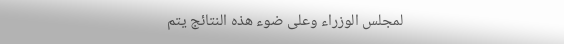لمجلس الوزراء وعلى ضوء هذه النتائج يتم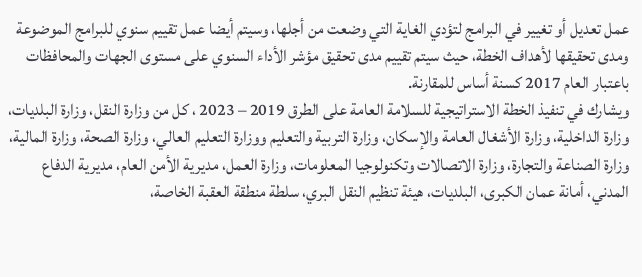عمل تعديل أو تغيير في البرامج لتؤدي الغاية التي وضعت من أجلها، وسيتم أيضا عمل تقييم سنوي للبرامج الموضوعة ومدى تحقيقها لأهداف الخطة، حيث سيتم تقييم مدى تحقيق مؤشر الأداء السنوي على مستوى الجهات والمحافظات باعتبار العام 2017 كسنة أساس للمقارنة.
ويشارك في تنفيذ الخطة الاستراتيجية للسلامة العامة على الطرق 2019 – 2023 ، كل من وزارة النقل، وزارة البلديات، وزارة الداخلية، وزارة الأشغال العامة والإسكان، وزارة التربية والتعليم ووزارة التعليم العالي، وزارة الصحة، وزارة المالية، وزارة الصناعة والتجارة، وزارة الاتصالات وتكنولوجيا المعلومات، وزارة العمل، مديرية الأمن العام، مديرية الدفاع المدني، أمانة عمان الكبرى، البلديات، هيئة تنظيم النقل البري، سلطة منطقة العقبة الخاصة،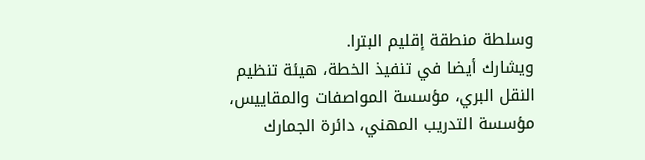وسلطة منطقة إقليم البترا.
ويشارك أيضا في تنفيذ الخطة، هيئة تنظيم النقل البري، مؤسسة المواصفات والمقاييس، مؤسسة التدريب المهني، دائرة الجمارك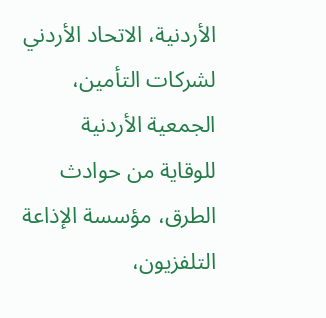الأردنية، الاتحاد الأردني لشركات التأمين، الجمعية الأردنية للوقاية من حوادث الطرق، مؤسسة الإذاعة التلفزيون،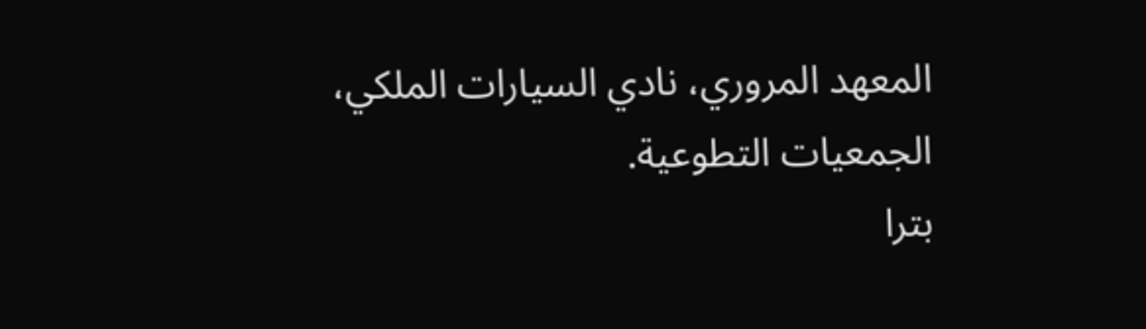المعهد المروري، نادي السيارات الملكي، الجمعيات التطوعية.
بترا